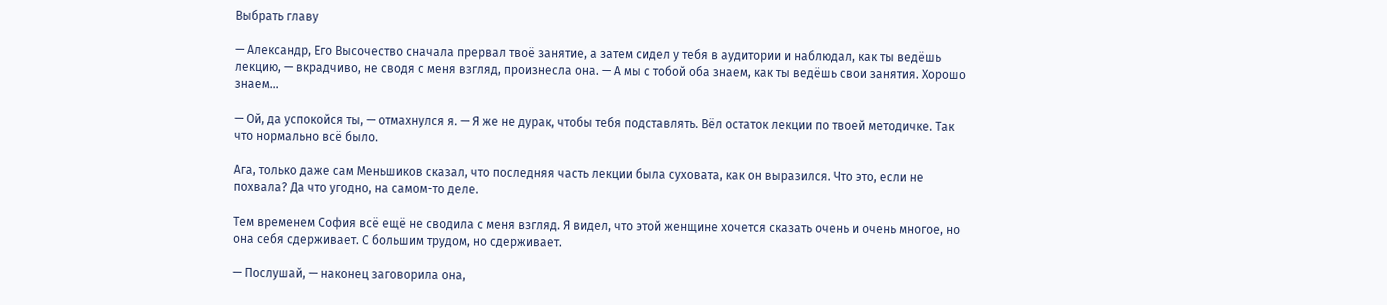Выбрать главу

— Александр, Его Высочество сначала прервал твоё занятие, а затем сидел у тебя в аудитории и наблюдал, как ты ведёшь лекцию, — вкрадчиво, не сводя с меня взгляд, произнесла она. — А мы с тобой оба знаем, как ты ведёшь свои занятия. Хорошо знаем…

— Ой, да успокойся ты, — отмахнулся я. — Я же не дурак, чтобы тебя подставлять. Вёл остаток лекции по твоей методичке. Так что нормально всё было.

Ага, только даже сам Меньшиков сказал, что последняя часть лекции была суховата, как он выразился. Что это, если не похвала? Да что угодно, на самом-то деле.

Тем временем София всё ещё не сводила с меня взгляд. Я видел, что этой женщине хочется сказать очень и очень многое, но она себя сдерживает. С большим трудом, но сдерживает.

— Послушай, — наконец заговорила она,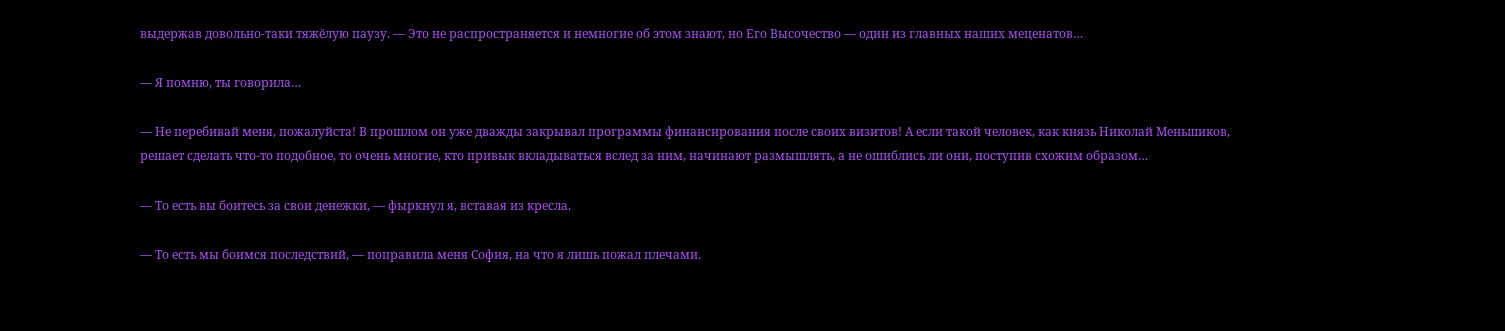выдержав довольно-таки тяжёлую паузу. — Это не распространяется и немногие об этом знают, но Его Высочество — один из главных наших меценатов…

— Я помню, ты говорила…

— Не перебивай меня, пожалуйста! В прошлом он уже дважды закрывал программы финансирования после своих визитов! А если такой человек, как князь Николай Меньшиков, решает сделать что-то подобное, то очень многие, кто привык вкладываться вслед за ним, начинают размышлять, а не ошиблись ли они, поступив схожим образом…

— То есть вы боитесь за свои денежки, — фыркнул я, вставая из кресла.

— То есть мы боимся последствий, — поправила меня София, на что я лишь пожал плечами.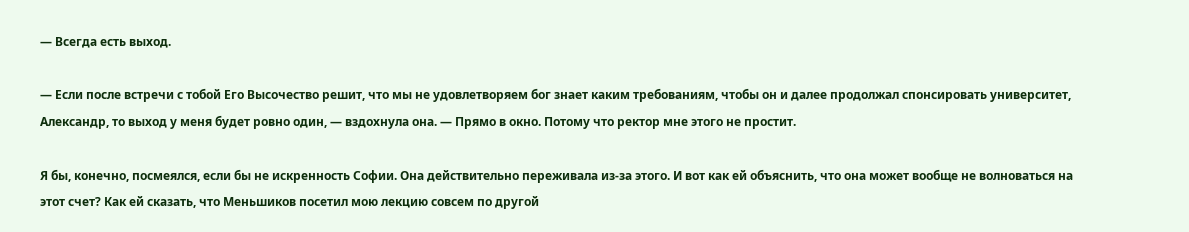— Всегда есть выход.

— Если после встречи с тобой Его Высочество решит, что мы не удовлетворяем бог знает каким требованиям, чтобы он и далее продолжал спонсировать университет, Александр, то выход у меня будет ровно один, — вздохнула она. — Прямо в окно. Потому что ректор мне этого не простит.

Я бы, конечно, посмеялся, если бы не искренность Софии. Она действительно переживала из-за этого. И вот как ей объяснить, что она может вообще не волноваться на этот счет? Как ей сказать, что Меньшиков посетил мою лекцию совсем по другой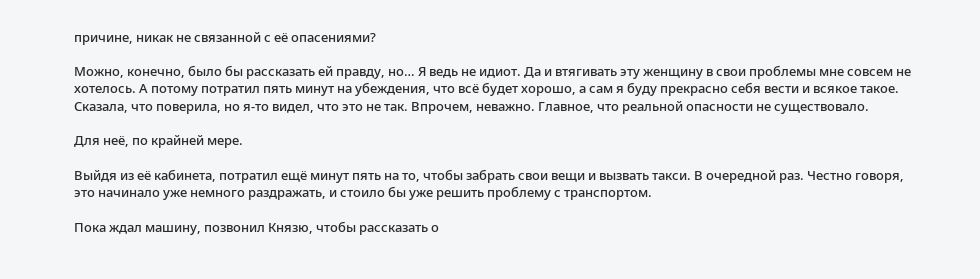причине, никак не связанной с её опасениями?

Можно, конечно, было бы рассказать ей правду, но… Я ведь не идиот. Да и втягивать эту женщину в свои проблемы мне совсем не хотелось. А потому потратил пять минут на убеждения, что всё будет хорошо, а сам я буду прекрасно себя вести и всякое такое. Сказала, что поверила, но я-то видел, что это не так. Впрочем, неважно. Главное, что реальной опасности не существовало.

Для неё, по крайней мере.

Выйдя из её кабинета, потратил ещё минут пять на то, чтобы забрать свои вещи и вызвать такси. В очередной раз. Честно говоря, это начинало уже немного раздражать, и стоило бы уже решить проблему с транспортом.

Пока ждал машину, позвонил Князю, чтобы рассказать о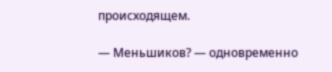происходящем.

— Меньшиков? — одновременно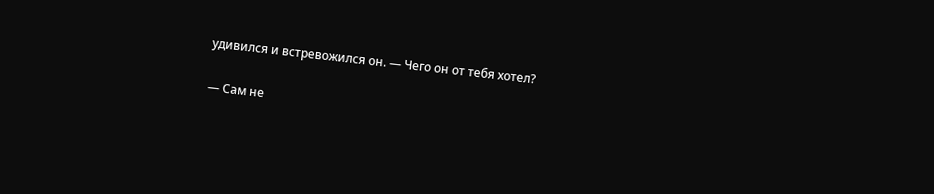удивился и встревожился он. — Чего он от тебя хотел?

— Сам не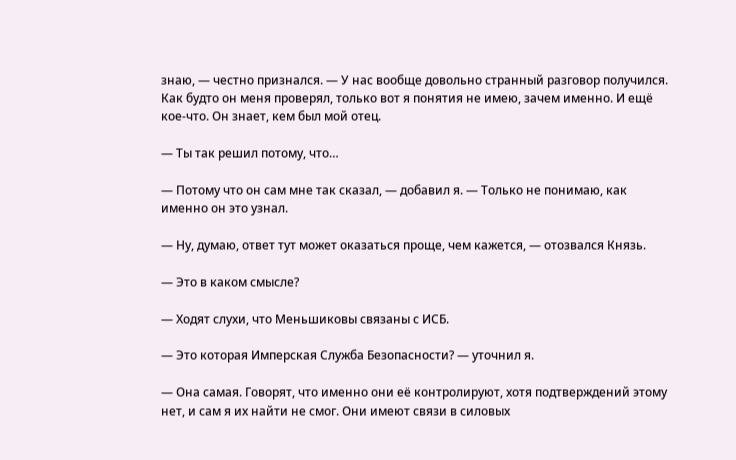знаю, — честно признался. — У нас вообще довольно странный разговор получился. Как будто он меня проверял, только вот я понятия не имею, зачем именно. И ещё кое-что. Он знает, кем был мой отец.

— Ты так решил потому, что…

— Потому что он сам мне так сказал, — добавил я. — Только не понимаю, как именно он это узнал.

— Ну, думаю, ответ тут может оказаться проще, чем кажется, — отозвался Князь.

— Это в каком смысле?

— Ходят слухи, что Меньшиковы связаны с ИСБ.

— Это которая Имперская Служба Безопасности? — уточнил я.

— Она самая. Говорят, что именно они её контролируют, хотя подтверждений этому нет, и сам я их найти не смог. Они имеют связи в силовых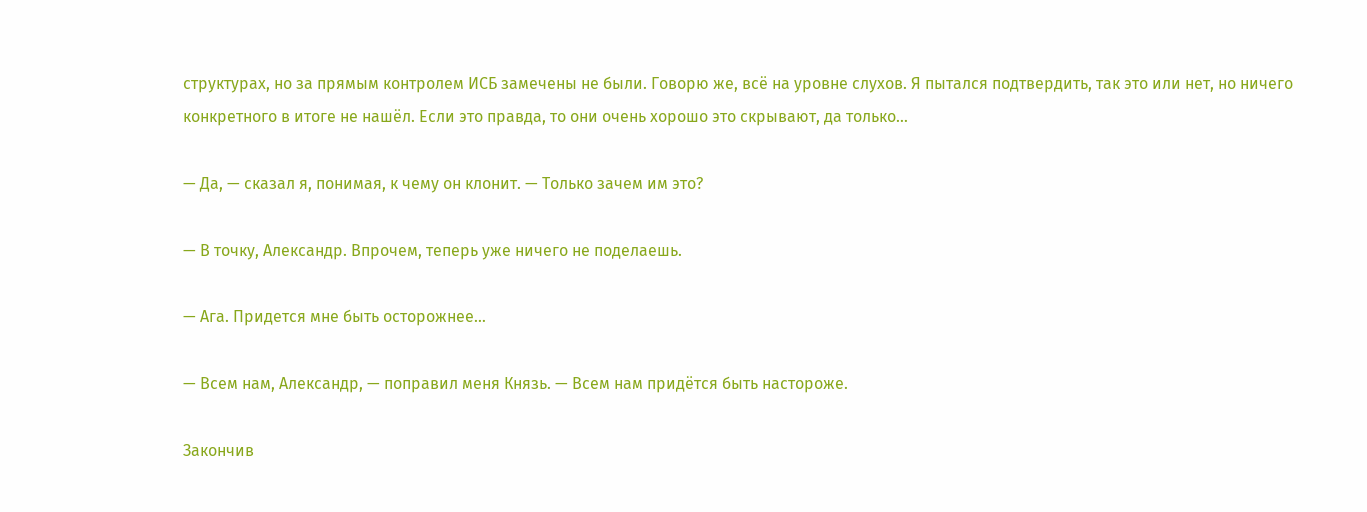структурах, но за прямым контролем ИСБ замечены не были. Говорю же, всё на уровне слухов. Я пытался подтвердить, так это или нет, но ничего конкретного в итоге не нашёл. Если это правда, то они очень хорошо это скрывают, да только…

— Да, — сказал я, понимая, к чему он клонит. — Только зачем им это?

— В точку, Александр. Впрочем, теперь уже ничего не поделаешь.

— Ага. Придется мне быть осторожнее…

— Всем нам, Александр, — поправил меня Князь. — Всем нам придётся быть настороже.

Закончив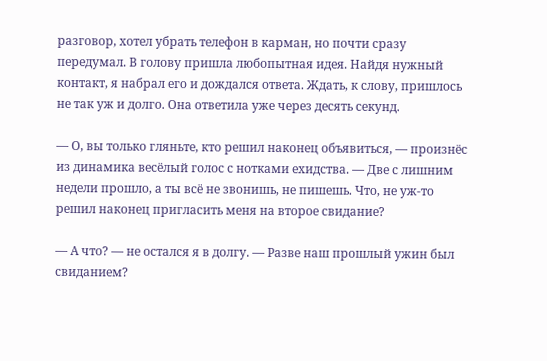разговор, хотел убрать телефон в карман, но почти сразу передумал. В голову пришла любопытная идея. Найдя нужный контакт, я набрал его и дождался ответа. Ждать, к слову, пришлось не так уж и долго. Она ответила уже через десять секунд.

— О, вы только гляньте, кто решил наконец объявиться, — произнёс из динамика весёлый голос с нотками ехидства. — Две с лишним недели прошло, а ты всё не звонишь, не пишешь. Что, не уж-то решил наконец пригласить меня на второе свидание?

— А что? — не остался я в долгу. — Разве наш прошлый ужин был свиданием?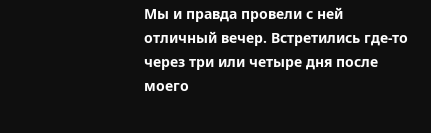Мы и правда провели с ней отличный вечер. Встретились где-то через три или четыре дня после моего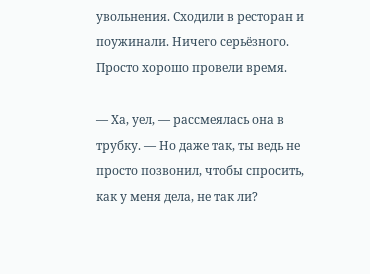увольнения. Сходили в ресторан и поужинали. Ничего серьёзного. Просто хорошо провели время.

— Ха, уел, — рассмеялась она в трубку. — Но даже так, ты ведь не просто позвонил, чтобы спросить, как у меня дела, не так ли?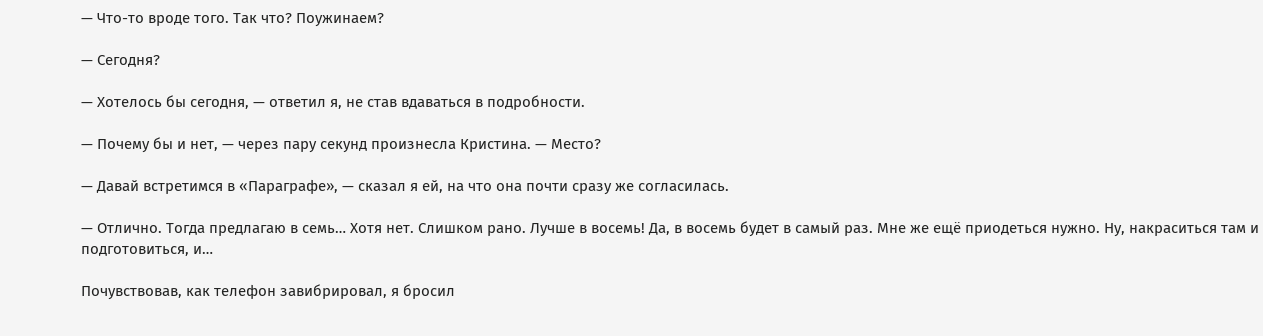— Что-то вроде того. Так что? Поужинаем?

— Сегодня?

— Хотелось бы сегодня, — ответил я, не став вдаваться в подробности.

— Почему бы и нет, — через пару секунд произнесла Кристина. — Место?

— Давай встретимся в «Параграфе», — сказал я ей, на что она почти сразу же согласилась.

— Отлично. Тогда предлагаю в семь… Хотя нет. Слишком рано. Лучше в восемь! Да, в восемь будет в самый раз. Мне же ещё приодеться нужно. Ну, накраситься там и подготовиться, и…

Почувствовав, как телефон завибрировал, я бросил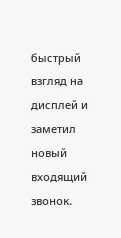быстрый взгляд на дисплей и заметил новый входящий звонок.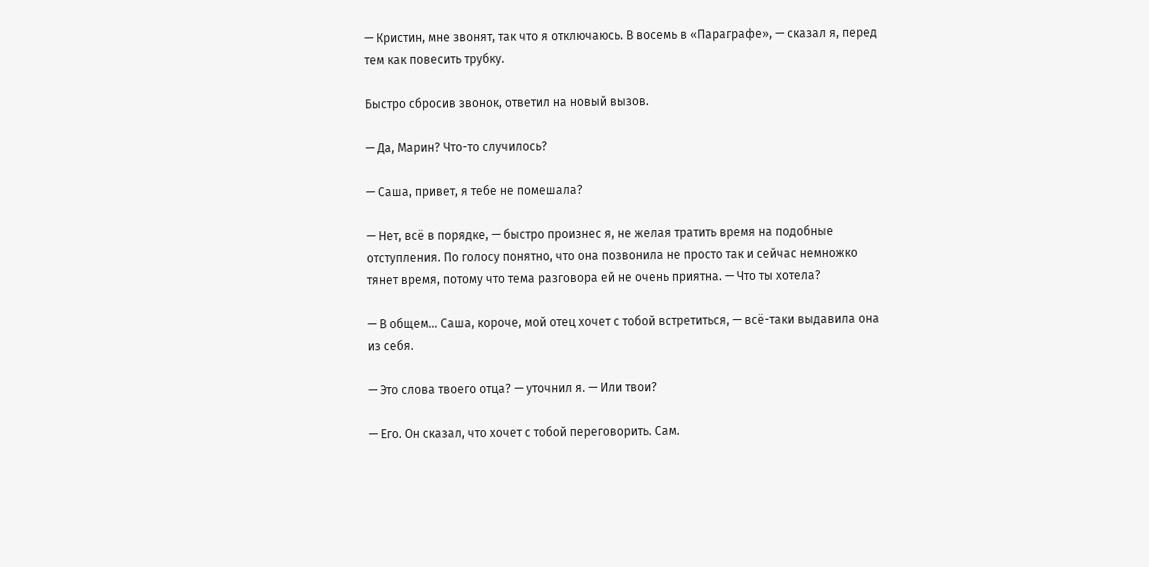— Кристин, мне звонят, так что я отключаюсь. В восемь в «Параграфе», — сказал я, перед тем как повесить трубку.

Быстро сбросив звонок, ответил на новый вызов.

— Да, Марин? Что-то случилось?

— Саша, привет, я тебе не помешала?

— Нет, всё в порядке, — быстро произнес я, не желая тратить время на подобные отступления. По голосу понятно, что она позвонила не просто так и сейчас немножко тянет время, потому что тема разговора ей не очень приятна. — Что ты хотела?

— В общем… Саша, короче, мой отец хочет с тобой встретиться, — всё-таки выдавила она из себя.

— Это слова твоего отца? — уточнил я. — Или твои?

— Его. Он сказал, что хочет с тобой переговорить. Сам.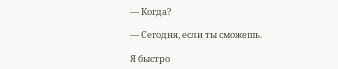— Когда?

— Сегодня, если ты сможешь.

Я быстро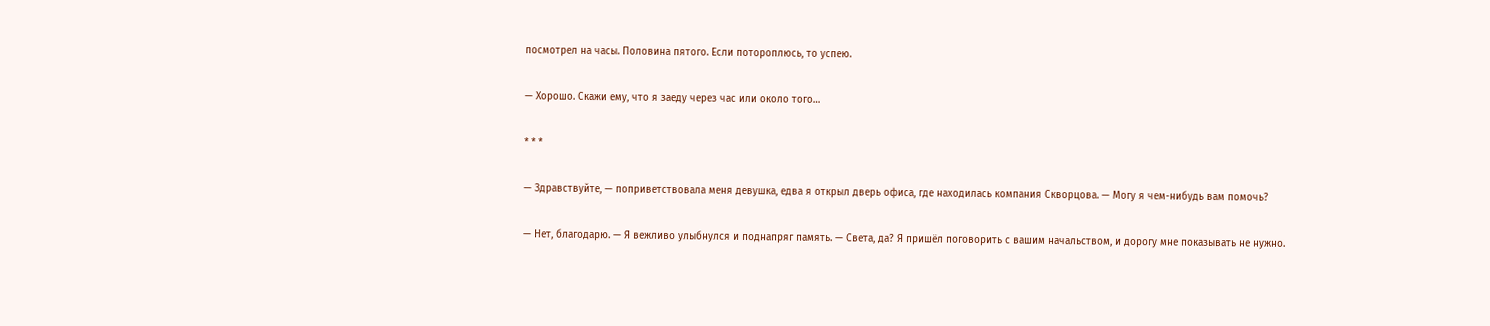посмотрел на часы. Половина пятого. Если потороплюсь, то успею.

— Хорошо. Скажи ему, что я заеду через час или около того…

* * *

— Здравствуйте, — поприветствовала меня девушка, едва я открыл дверь офиса, где находилась компания Скворцова. — Могу я чем-нибудь вам помочь?

— Нет, благодарю. — Я вежливо улыбнулся и поднапряг память. — Света, да? Я пришёл поговорить с вашим начальством, и дорогу мне показывать не нужно.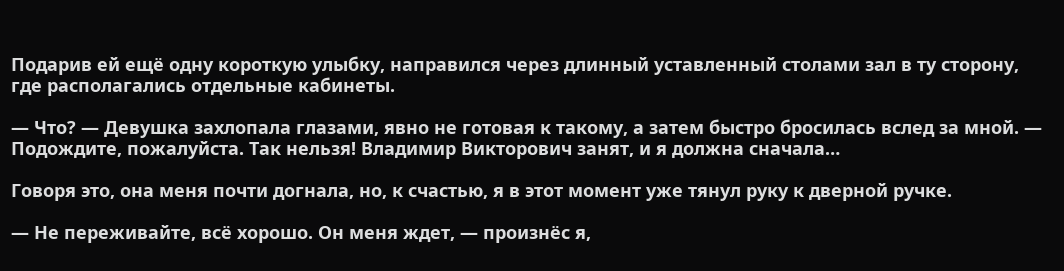Подарив ей ещё одну короткую улыбку, направился через длинный уставленный столами зал в ту сторону, где располагались отдельные кабинеты.

— Что? — Девушка захлопала глазами, явно не готовая к такому, а затем быстро бросилась вслед за мной. — Подождите, пожалуйста. Так нельзя! Владимир Викторович занят, и я должна сначала…

Говоря это, она меня почти догнала, но, к счастью, я в этот момент уже тянул руку к дверной ручке.

— Не переживайте, всё хорошо. Он меня ждет, — произнёс я,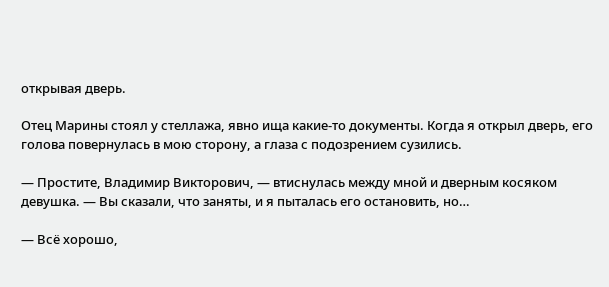открывая дверь.

Отец Марины стоял у стеллажа, явно ища какие-то документы. Когда я открыл дверь, его голова повернулась в мою сторону, а глаза с подозрением сузились.

— Простите, Владимир Викторович, — втиснулась между мной и дверным косяком девушка. — Вы сказали, что заняты, и я пыталась его остановить, но…

— Всё хорошо,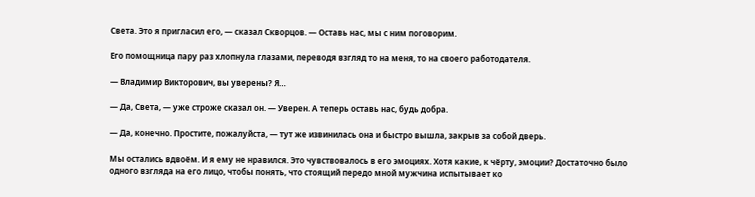Света. Это я пригласил его, — сказал Скворцов. — Оставь нас, мы с ним поговорим.

Его помощница пару раз хлопнула глазами, переводя взгляд то на меня, то на своего работодателя.

— Владимир Викторович, вы уверены? Я…

— Да, Света, — уже строже сказал он. — Уверен. А теперь оставь нас, будь добра.

— Да, конечно. Простите, пожалуйста, — тут же извинилась она и быстро вышла, закрыв за собой дверь.

Мы остались вдвоём. И я ему не нравился. Это чувствовалось в его эмоциях. Хотя какие, к чёрту, эмоции? Достаточно было одного взгляда на его лицо, чтобы понять, что стоящий передо мной мужчина испытывает ко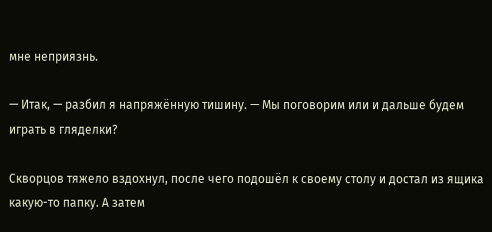мне неприязнь.

— Итак, — разбил я напряжённую тишину. — Мы поговорим или и дальше будем играть в гляделки?

Скворцов тяжело вздохнул, после чего подошёл к своему столу и достал из ящика какую-то папку. А затем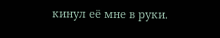кинул её мне в руки.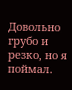Довольно грубо и резко, но я поймал.